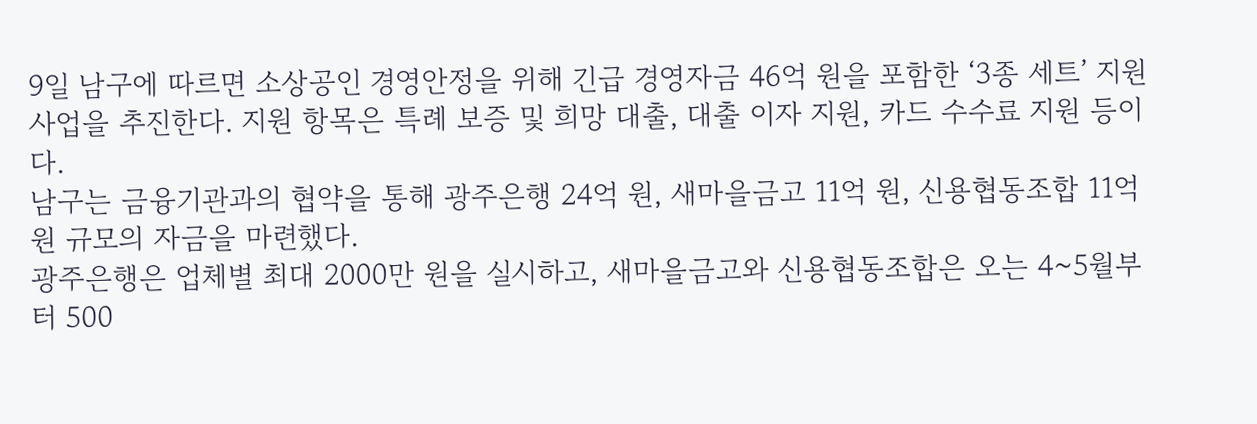9일 남구에 따르면 소상공인 경영안정을 위해 긴급 경영자금 46억 원을 포함한 ‘3종 세트’ 지원사업을 추진한다. 지원 항목은 특례 보증 및 희망 대출, 대출 이자 지원, 카드 수수료 지원 등이다.
남구는 금융기관과의 협약을 통해 광주은행 24억 원, 새마을금고 11억 원, 신용협동조합 11억 원 규모의 자금을 마련했다.
광주은행은 업체별 최대 2000만 원을 실시하고, 새마을금고와 신용협동조합은 오는 4~5월부터 500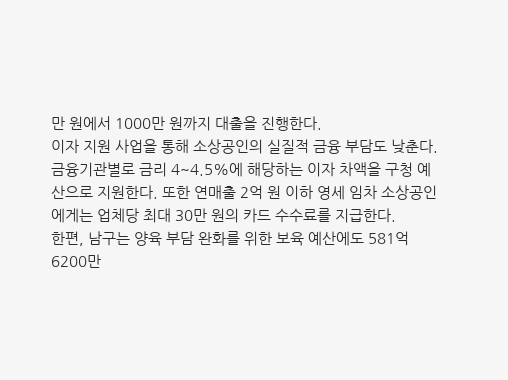만 원에서 1000만 원까지 대출을 진행한다.
이자 지원 사업을 통해 소상공인의 실질적 금융 부담도 낮춘다. 금융기관별로 금리 4~4.5%에 해당하는 이자 차액을 구청 예산으로 지원한다. 또한 연매출 2억 원 이하 영세 임차 소상공인에게는 업체당 최대 30만 원의 카드 수수료를 지급한다.
한편, 남구는 양육 부담 완화를 위한 보육 예산에도 581억6200만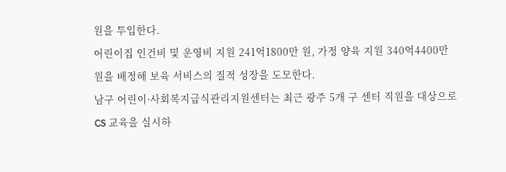원을 투입한다.
어린이집 인건비 및 운영비 지원 241억1800만 원, 가정 양육 지원 340억4400만 원을 배정해 보육 서비스의 질적 성장을 도모한다.
남구 어린이·사회복지급식관리지원센터는 최근 광주 5개 구 센터 직원을 대상으로 CS 교육을 실시하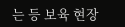는 등 보육 현장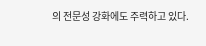의 전문성 강화에도 주력하고 있다.